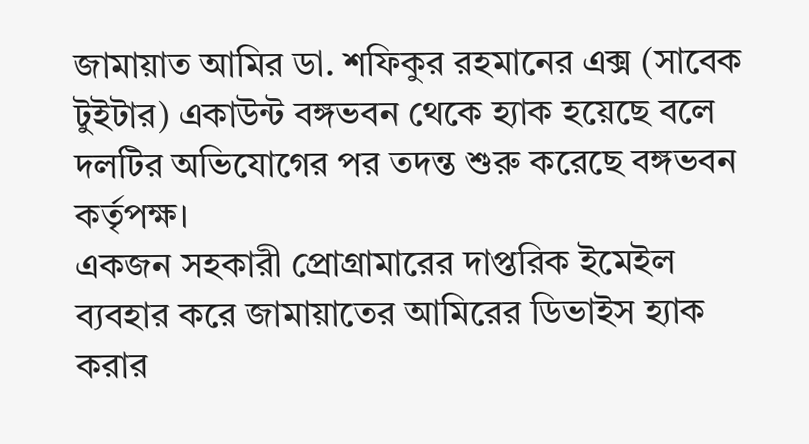জামায়াত আমির ডা. শফিকুর রহমানের এক্স (সাবেক টুইটার) একাউন্ট বঙ্গভবন থেকে হ্যাক হয়েছে বলে দলটির অভিযোগের পর তদন্ত শুরু করেছে বঙ্গভবন কর্তৃপক্ষ।
একজন সহকারী প্রোগ্রামারের দাপ্তরিক ইমেইল ব্যবহার করে জামায়াতের আমিরের ডিভাইস হ্যাক করার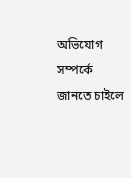অভিযোগ সম্পর্কে জানতে চাইলে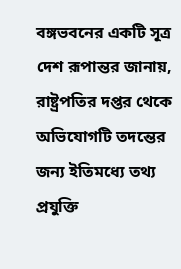বঙ্গভবনের একটি সূত্র দেশ রূপান্তর জানায়, রাষ্ট্রপতির দপ্তর থেকে অভিযোগটি তদন্তের জন্য ইতিমধ্যে তথ্য প্রযুক্তি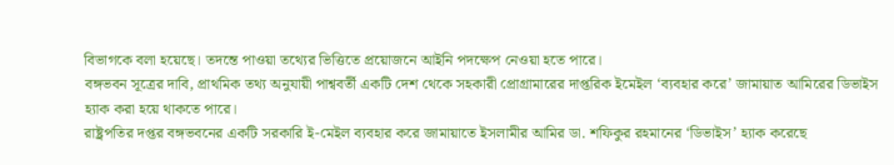বিভাগকে বলা হয়েছে। তদন্তে পাওয়া তথ্যের ভিত্তিতে প্রয়োজনে আইনি পদক্ষেপ নেওয়া হতে পারে।
বঙ্গভবন সূত্রের দাবি, প্রাথমিক তথ্য অনুযায়ী পাশ্ববর্তী একটি দেশ থেকে সহকারী প্রোগ্রামারের দাপ্তরিক ইমেইল ‘ব্যবহার করে’ জামায়াত আমিরের ডিভাইস হ্যাক করা হয়ে থাকতে পারে।
রাষ্ট্রপতির দপ্তর বঙ্গভবনের একটি সরকারি ই-মেইল ব্যবহার করে জামায়াতে ইসলামীর আমির ডা. শফিকুর রহমানের ‘ডিভাইস’ হ্যাক করেছে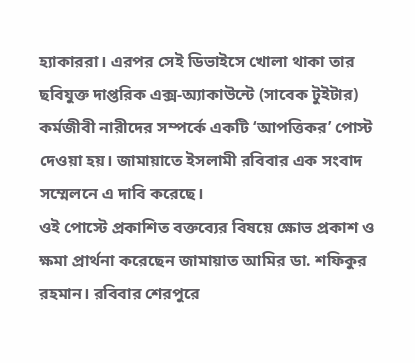হ্যাকাররা। এরপর সেই ডিভাইসে খোলা থাকা তার ছবিযুক্ত দাপ্তরিক এক্স-অ্যাকাউন্টে (সাবেক টুইটার) কর্মজীবী নারীদের সম্পর্কে একটি ‘আপত্তিকর’ পোস্ট দেওয়া হয়। জামায়াতে ইসলামী রবিবার এক সংবাদ সম্মেলনে এ দাবি করেছে।
ওই পোস্টে প্রকাশিত বক্তব্যের বিষয়ে ক্ষোভ প্রকাশ ও ক্ষমা প্রার্থনা করেছেন জামায়াত আমির ডা. শফিকুর রহমান। রবিবার শেরপুরে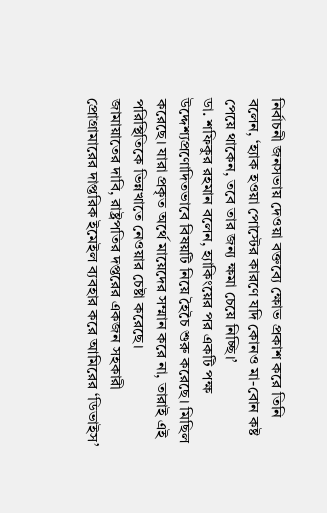নির্বাচনী জনসভায় দেওয়া বক্তব্যে ক্ষোভ প্রকাশ করে তিনি বলেন, ‘হ্যাক হওয়া পোস্টের কারণে যদি কোনও মা-বোন কষ্ট পেয়ে থাকেন, তবে তার জন্য ক্ষমা চেয়ে নিচ্ছি।’
ডা. শফিকুর রহমান বলেন, হ্যাকিংয়ের পর একটি পক্ষ উদ্দেশ্যপ্রণোদিতভাবে বিষয়টি নিয়ে হৈচৈ শুরু করেছে। মিছিল করেছে। যারা প্রকৃত অর্থে মায়েদের সম্মান করে না, তারাই এই পরিস্থিতিকে ভিন্নখাতে নেওয়ার চেষ্টা করেছে।
জামায়াতের দাবি, রাষ্ট্রপতির দপ্তরের একজন সহকারী প্রোগ্রামারের দাপ্তরিক ইমেইল ব্যবহার করে আমিরের ‘ডিভাইস’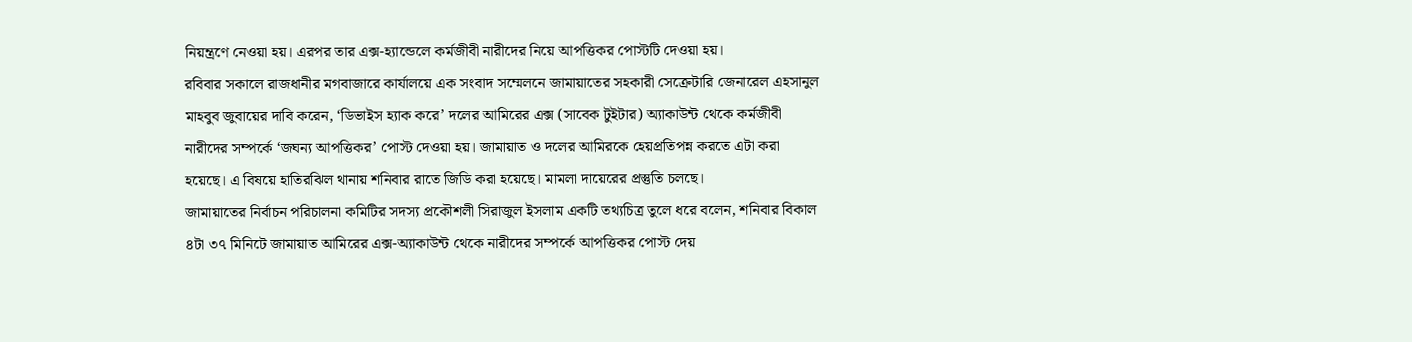নিয়ন্ত্রণে নেওয়া হয়। এরপর তার এক্স-হ্যান্ডেলে কর্মজীবী নারীদের নিয়ে আপত্তিকর পোস্টটি দেওয়া হয়।
রবিবার সকালে রাজধানীর মগবাজারে কার্যালয়ে এক সংবাদ সম্মেলনে জামায়াতের সহকারী সেক্রেটারি জেনারেল এহসানুল মাহবুব জুবায়ের দাবি করেন, ‘ডিভাইস হ্যাক করে’ দলের আমিরের এক্স (সাবেক টুইটার) অ্যাকাউন্ট থেকে কর্মজীবী নারীদের সম্পর্কে ‘জঘন্য আপত্তিকর’ পোস্ট দেওয়া হয়। জামায়াত ও দলের আমিরকে হেয়প্রতিপন্ন করতে এটা করা হয়েছে। এ বিষয়ে হাতিরঝিল থানায় শনিবার রাতে জিডি করা হয়েছে। মামলা দায়েরের প্রস্তুতি চলছে।
জামায়াতের নির্বাচন পরিচালনা কমিটির সদস্য প্রকৌশলী সিরাজুল ইসলাম একটি তথ্যচিত্র তুলে ধরে বলেন, শনিবার বিকাল ৪টা ৩৭ মিনিটে জামায়াত আমিরের এক্স-অ্যাকাউন্ট থেকে নারীদের সম্পর্কে আপত্তিকর পোস্ট দেয়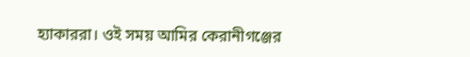হ্যাকাররা। ওই সময় আমির কেরানীগঞ্জের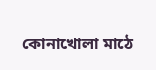কোনাখোলা মাঠে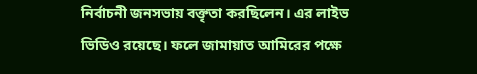নির্বাচনী জনসভায় বক্তৃতা করছিলেন। এর লাইভ ভিডিও রয়েছে। ফলে জামায়াত আমিরের পক্ষে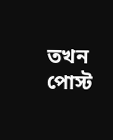তখন পোস্ট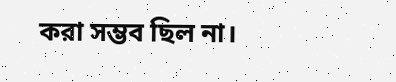করা সম্ভব ছিল না।